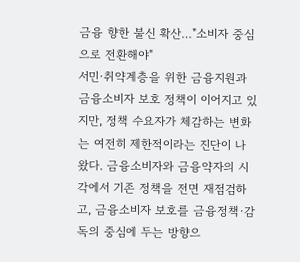금융 향한 불신 확산…"소비자 중심으로 전환해야"
서민·취약계층을 위한 금융지원과 금융소비자 보호 정책이 이어지고 있지만, 정책 수요자가 체감하는 변화는 여전히 제한적이라는 진단이 나왔다. 금융소비자와 금융약자의 시각에서 기존 정책을 전면 재점검하고, 금융소비자 보호를 금융정책·감독의 중심에 두는 방향으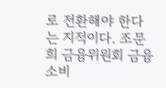로 전환해야 한다는 지적이다. 조문희 금융위원회 금융소비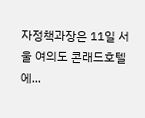자정책과장은 11일 서울 여의도 콘래드호텔에...